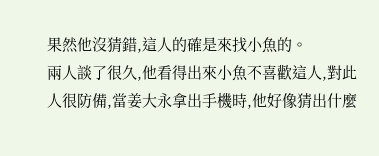果然他沒猜錯,這人的確是來找小魚的。
兩人談了很久,他看得出來小魚不喜歡這人,對此人很防備,當姜大永拿出手機時,他好像猜出什麼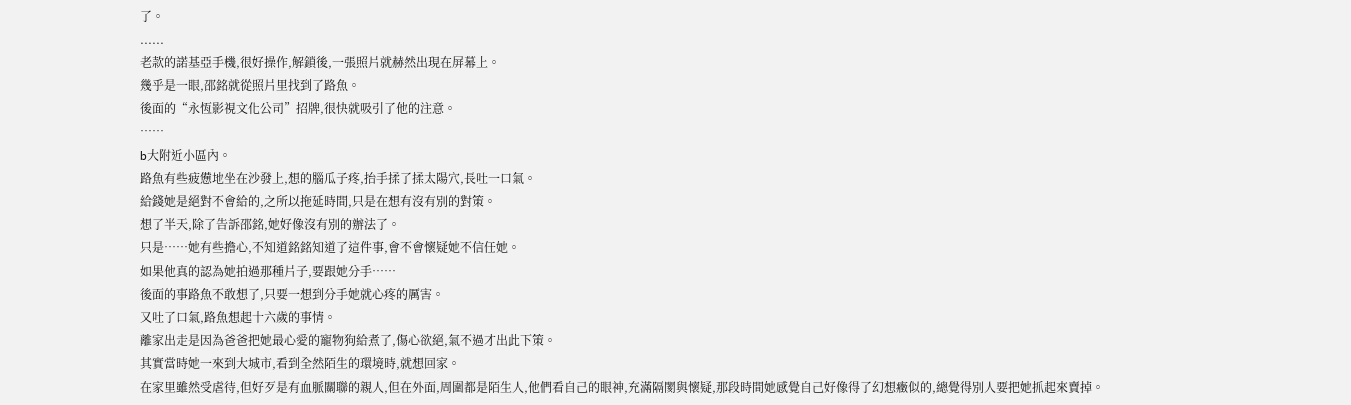了。
......
老款的諾基亞手機,很好操作,解鎖後,一張照片就赫然出現在屏幕上。
幾乎是一眼,邵銘就從照片里找到了路魚。
後面的“永恆影視文化公司”招牌,很快就吸引了他的注意。
……
b大附近小區內。
路魚有些疲憊地坐在沙發上,想的腦瓜子疼,抬手揉了揉太陽穴,長吐一口氣。
給錢她是絕對不會給的,之所以拖延時間,只是在想有沒有別的對策。
想了半天,除了告訴邵銘,她好像沒有別的辦法了。
只是……她有些擔心,不知道銘銘知道了這件事,會不會懷疑她不信任她。
如果他真的認為她拍過那種片子,要跟她分手……
後面的事路魚不敢想了,只要一想到分手她就心疼的厲害。
又吐了口氣,路魚想起十六歲的事情。
離家出走是因為爸爸把她最心愛的寵物狗給煮了,傷心欲絕,氣不過才出此下策。
其實當時她一來到大城市,看到全然陌生的環境時,就想回家。
在家里雖然受虐待,但好歹是有血脈關聯的親人,但在外面,周圍都是陌生人,他們看自己的眼神,充滿隔閡與懷疑,那段時間她感覺自己好像得了幻想癥似的,總覺得別人要把她抓起來賣掉。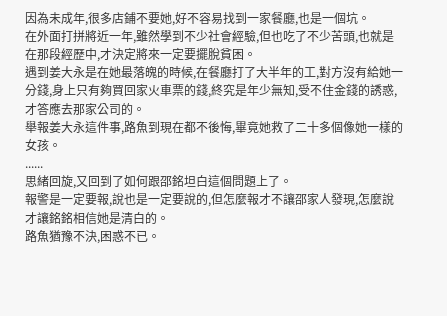因為未成年,很多店鋪不要她,好不容易找到一家餐廳,也是一個坑。
在外面打拼將近一年,雖然學到不少社會經驗,但也吃了不少苦頭,也就是在那段經歷中,才決定將來一定要擺脫貧困。
遇到姜大永是在她最落魄的時候,在餐廳打了大半年的工,對方沒有給她一分錢,身上只有夠買回家火車票的錢,終究是年少無知,受不住金錢的誘惑,才答應去那家公司的。
舉報姜大永這件事,路魚到現在都不後悔,畢竟她救了二十多個像她一樣的女孩。
......
思緒回旋,又回到了如何跟邵銘坦白這個問題上了。
報警是一定要報,說也是一定要說的,但怎麼報才不讓邵家人發現,怎麼說才讓銘銘相信她是清白的。
路魚猶豫不決,困惑不已。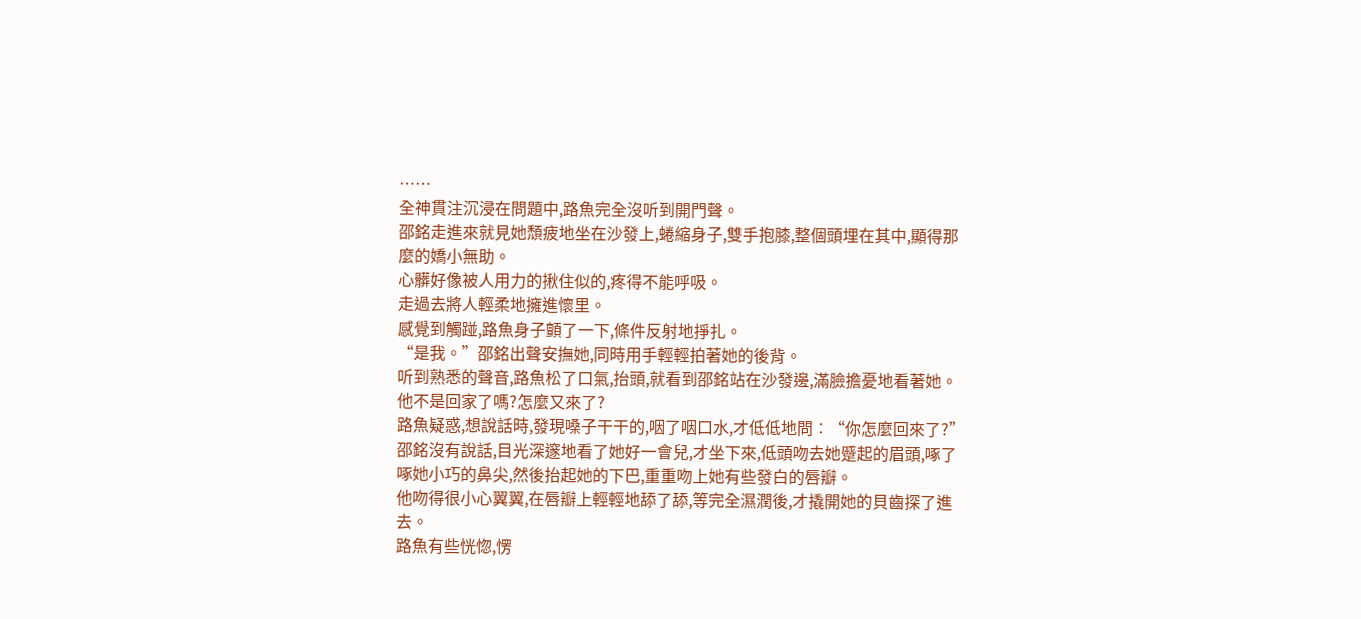……
全神貫注沉浸在問題中,路魚完全沒听到開門聲。
邵銘走進來就見她頹疲地坐在沙發上,蜷縮身子,雙手抱膝,整個頭埋在其中,顯得那麼的嬌小無助。
心髒好像被人用力的揪住似的,疼得不能呼吸。
走過去將人輕柔地擁進懷里。
感覺到觸踫,路魚身子顫了一下,條件反射地掙扎。
“是我。”邵銘出聲安撫她,同時用手輕輕拍著她的後背。
听到熟悉的聲音,路魚松了口氣,抬頭,就看到邵銘站在沙發邊,滿臉擔憂地看著她。
他不是回家了嗎?怎麼又來了?
路魚疑惑,想說話時,發現嗓子干干的,咽了咽口水,才低低地問︰“你怎麼回來了?”
邵銘沒有說話,目光深邃地看了她好一會兒,才坐下來,低頭吻去她蹙起的眉頭,啄了啄她小巧的鼻尖,然後抬起她的下巴,重重吻上她有些發白的唇瓣。
他吻得很小心翼翼,在唇瓣上輕輕地舔了舔,等完全濕潤後,才撬開她的貝齒探了進去。
路魚有些恍惚,愣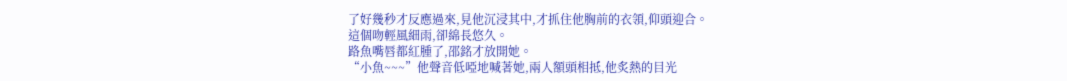了好幾秒才反應過來,見他沉浸其中,才抓住他胸前的衣領,仰頭迎合。
這個吻輕風細雨,卻綿長悠久。
路魚嘴唇都紅腫了,邵銘才放開她。
“小魚~~~”他聲音低啞地喊著她,兩人額頭相抵,他炙熱的目光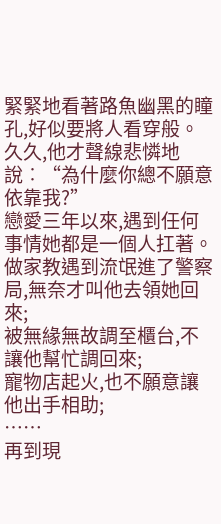緊緊地看著路魚幽黑的瞳孔,好似要將人看穿般。
久久,他才聲線悲憐地說︰“為什麼你總不願意依靠我?”
戀愛三年以來,遇到任何事情她都是一個人扛著。
做家教遇到流氓進了警察局,無奈才叫他去領她回來;
被無緣無故調至櫃台,不讓他幫忙調回來;
寵物店起火,也不願意讓他出手相助;
……
再到現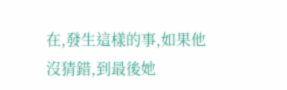在,發生這樣的事,如果他沒猜錯,到最後她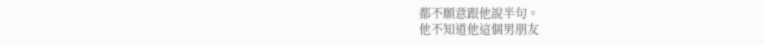都不願意跟他說半句。
他不知道他這個男朋友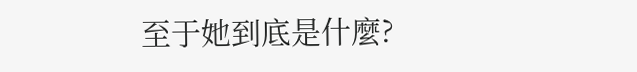至于她到底是什麼?